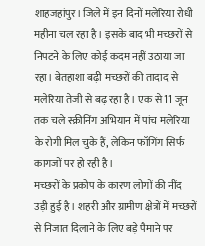शाहजहांपुर। जिले में इन दिनों मलेरिया रोधी महीना चल रहा है। इसके बाद भी मच्छरों से निपटने के लिए कोई कदम नहीं उठाया जा रहा। बेतहाशा बढ़ी मच्छरों की तादाद से मलेरिया तेजी से बढ़ रहा है। एक से 11 जून तक चले स्क्रीनिंग अभियान में पांच मलेरिया के रोगी मिल चुके हैं, लेकिन फॉगिंग सिर्फ कागजों पर हो रही है।
मच्छरों के प्रकोप के कारण लोगों की नींद उड़ी हुई है। शहरी और ग्रामीण क्षेत्रों में मच्छरों से निजात दिलाने के लिए बड़े पैमाने पर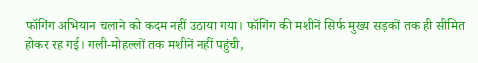फॉगिंग अभियान चलाने को कदम नहीं उठाया गया। फॉगिंग की मशीनें सिर्फ मुख्य सड़कों तक ही सीमित होकर रह गई। गली-मोहल्लों तक मशीनें नहीं पहुंची,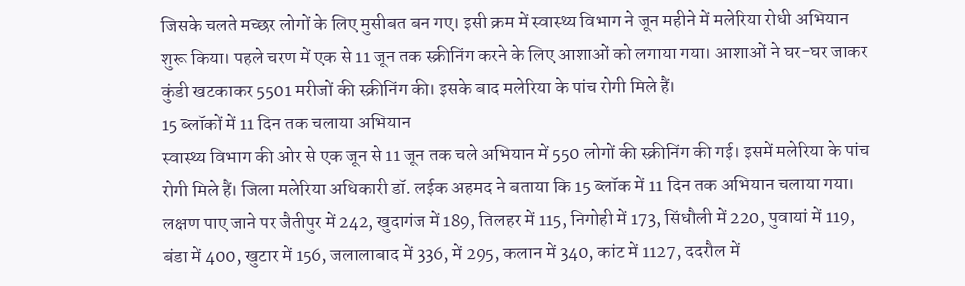जिसके चलते मच्छर लोगों के लिए मुसीबत बन गए। इसी क्रम में स्वास्थ्य विभाग ने जून महीने में मलेरिया रोधी अभियान शुरू किया। पहले चरण में एक से 11 जून तक स्क्रीनिंग करने के लिए आशाओं को लगाया गया। आशाओं ने घर-घर जाकर कुंडी खटकाकर 5501 मरीजों की स्क्रीनिंग की। इसके बाद मलेरिया के पांच रोगी मिले हैं।
15 ब्लॉकों में 11 दिन तक चलाया अभियान
स्वास्थ्य विभाग की ओर से एक जून से 11 जून तक चले अभियान में 550 लोगों की स्क्रीनिंग की गई। इसमें मलेरिया के पांच रोगी मिले हैं। जिला मलेरिया अधिकारी डॉ. लईक अहमद ने बताया कि 15 ब्लॉक में 11 दिन तक अभियान चलाया गया। लक्षण पाए जाने पर जैतीपुर में 242, खुदागंज में 189, तिलहर में 115, निगोही में 173, सिंधौली में 220, पुवायां में 119, बंडा में 400, खुटार में 156, जलालाबाद में 336, में 295, कलान में 340, कांट में 1127, ददरौल में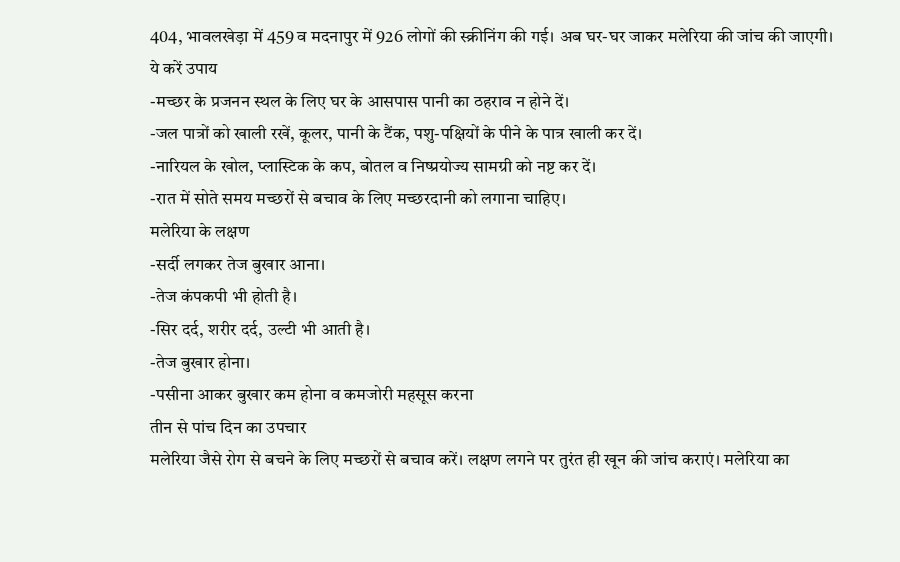404, भावलखेड़ा में 459 व मदनापुर में 926 लोगों की स्क्रीनिंग की गई। अब घर-घर जाकर मलेरिया की जांच की जाएगी।
ये करें उपाय
-मच्छर के प्रजनन स्थल के लिए घर के आसपास पानी का ठहराव न होने दें।
-जल पात्रों को खाली रखें, कूलर, पानी के टैंक, पशु-पक्षियों के पीने के पात्र खाली कर दें।
-नारियल के खोल, प्लास्टिक के कप, बोतल व निष्प्रयोज्य सामग्री को नष्ट कर दें।
-रात में सोते समय मच्छरों से बचाव के लिए मच्छरदानी को लगाना चाहिए।
मलेरिया के लक्षण
-सर्दी लगकर तेज बुखार आना।
-तेज कंपकपी भी होती है।
-सिर दर्द, शरीर दर्द, उल्टी भी आती है।
-तेज बुखार होना।
-पसीना आकर बुखार कम होना व कमजोरी महसूस करना
तीन से पांच दिन का उपचार
मलेरिया जैसे रोग से बचने के लिए मच्छरों से बचाव करें। लक्षण लगने पर तुरंत ही खून की जांच कराएं। मलेरिया का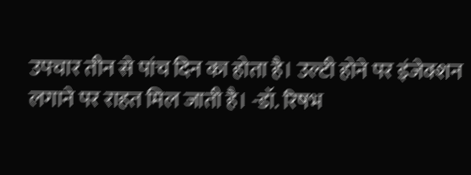उपचार तीन से पांच दिन का होता है। उल्टी होने पर इंजेक्शन लगाने पर राहत मिल जाती है। -डॉ. रिषभ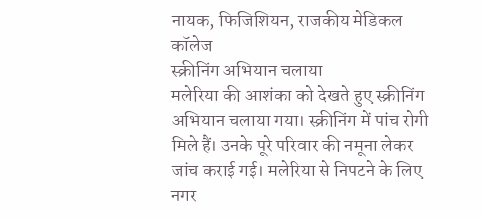नायक, फिजिशियन, राजकीय मेडिकल कॉलेज
स्क्रीनिंग अभियान चलाया
मलेरिया की आशंका को देखते हुए स्क्रीनिंग अभियान चलाया गया। स्क्रीनिंग में पांच रोगी मिले हैं। उनके पूरे परिवार की नमूना लेकर जांच कराई गई। मलेरिया से निपटने के लिए नगर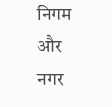निगम और नगर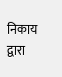निकाय द्वारा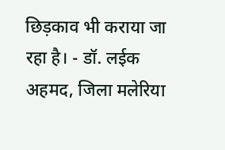छिड़काव भी कराया जा रहा है। - डॉ. लईक अहमद, जिला मलेरिया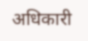अधिकारी